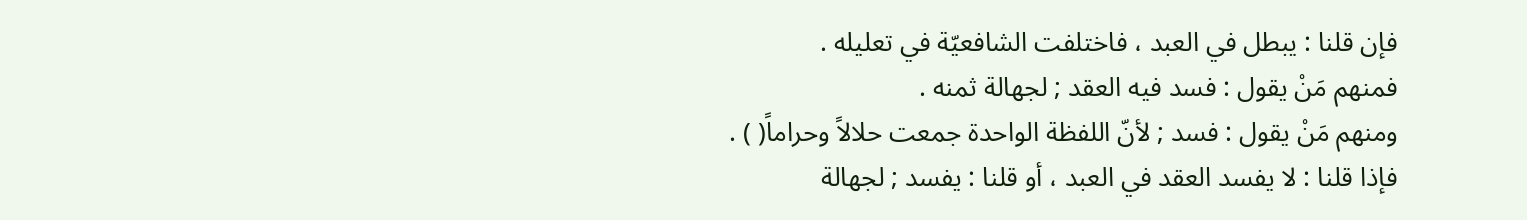فإن قلنا : يبطل في العبد ، فاختلفت الشافعيّة في تعليله .
فمنهم مَنْ يقول : فسد فيه العقد ; لجهالة ثمنه .
ومنهم مَنْ يقول : فسد ; لأنّ اللفظة الواحدة جمعت حلالاً وحراماً( ) .
فإذا قلنا : لا يفسد العقد في العبد ، أو قلنا : يفسد ; لجهالة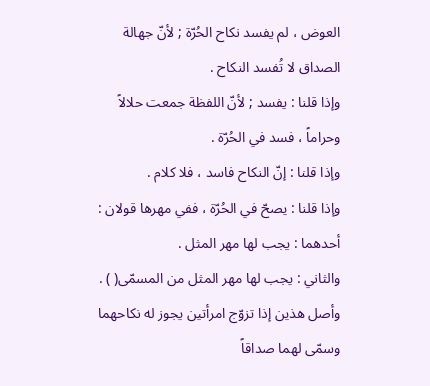العوض ، لم يفسد نكاح الحُرّة ; لأنّ جهالة الصداق لا تُفسد النكاح .
وإذا قلنا : يفسد ; لأنّ اللفظة جمعت حلالاً وحراماً ، فسد في الحُرّة .
وإذا قلنا : إنّ النكاح فاسد ، فلا كلام .
وإذا قلنا : يصحّ في الحُرّة ، ففي مهرها قولان :
أحدهما : يجب لها مهر المثل .
والثاني : يجب لها مهر المثل من المسمّى( ) .
وأصل هذين إذا تزوّج امرأتين يجوز له نكاحهما وسمّى لهما صداقاً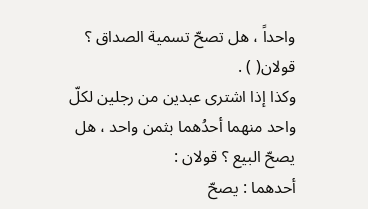واحداً ، هل تصحّ تسمية الصداق ؟ قولان( ) .
وكذا إذا اشترى عبدين من رجلين لكلّ واحد منهما أحدُهما بثمن واحد ، هل يصحّ البيع ؟ قولان :
أحدهما : يصحّ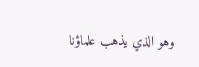وهو الذي يذهب علماؤنا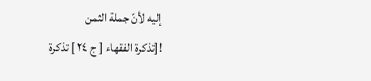إليه لأنّ جملة الثمن
![تذكرة الفقهاء [ ج ٢٤ ] تذكرة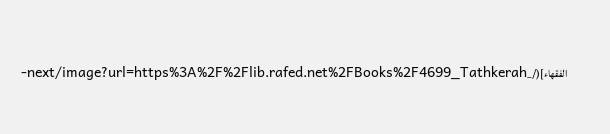الفقهاء](/_next/image?url=https%3A%2F%2Flib.rafed.net%2FBooks%2F4699_Tathkerah-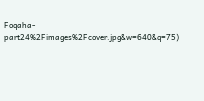Foqaha-part24%2Fimages%2Fcover.jpg&w=640&q=75)